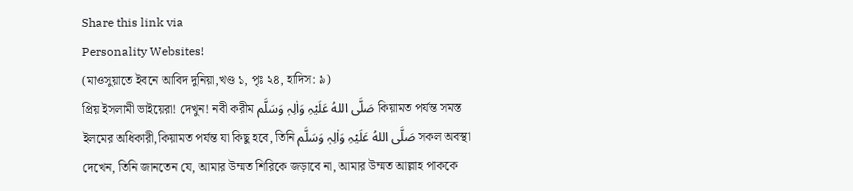Share this link via
Personality Websites!
(মাওসুয়াতে ইবনে আবিদ দুনিয়া,খণ্ড ১, পৃঃ ২৪, হাদিস: ৯)
প্রিয় ইসলামী ভাইয়েরা! দেখুন! নবী করীম صَلَّی اللهُ عَلَیْہِ وَاٰلِہٖ وَسَلَّم কিয়ামত পর্যন্ত সমস্ত ইলমের অধিকারী,কিয়ামত পর্যন্ত যা কিছু হবে, তিনি صَلَّی اللهُ عَلَیْہِ وَاٰلِہٖ وَسَلَّم সকল অবস্থা দেখেন, তিনি জানতেন যে, আমার উম্মত শিরিকে জড়াবে না, আমার উম্মত আল্লাহ পাককে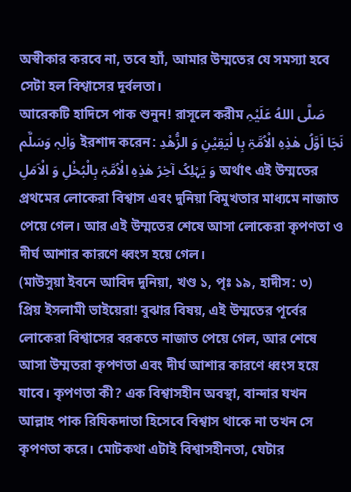অস্বীকার করবে না, তবে হ্যাঁ, আমার উম্মতের যে সমস্যা হবে সেটা হল বিশ্বাসের দূর্বলতা।
আরেকটি হাদিসে পাক শুনুন! রাসূলে করীম صَلَّی اللهُ عَلَیْہِ وَاٰلِہٖ وَسَلَّم ইরশাদ করেন: نَجَا اَوَّلُ هٰذِہِ الْاُمَّۃِ بِا لْیَقِیْنِ وَ الزُّهْدِ وَ یَہْلِکُ آخِرُ هٰذِہِ الْاُمَّۃِ بِالْبُخْلِ وَ الْاَمَلِ অর্থাৎ এই উম্মতের প্রথমের লোকেরা বিশ্বাস এবং দুনিয়া বিমুখতার মাধ্যমে নাজাত পেয়ে গেল। আর এই উম্মতের শেষে আসা লোকেরা কৃপণতা ও দীর্ঘ আশার কারণে ধ্বংস হয়ে গেল।
(মাউসুয়া ইবনে আবিদ দুনিয়া, খণ্ড ১, পৃঃ ১৯, হাদীস: ৩)
প্রিয় ইসলামী ভাইয়েরা! বুঝার বিষয়, এই উম্মতের পূর্বের লোকেরা বিশ্বাসের বরকতে নাজাত পেয়ে গেল, আর শেষে আসা উম্মতরা কৃপণতা এবং দীর্ঘ আশার কারণে ধ্বংস হয়ে যাবে। কৃপণতা কী? এক বিশ্বাসহীন অবস্থা, বান্দার যখন আল্লাহ পাক রিযিকদাতা হিসেবে বিশ্বাস থাকে না তখন সে কৃপণতা করে। মোটকথা এটাই বিশ্বাসহীনতা, যেটার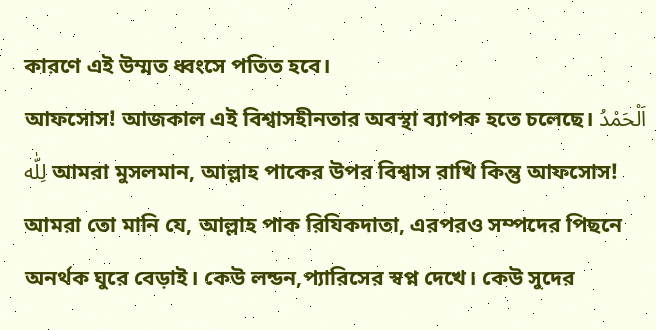কারণে এই উম্মত ধ্বংসে পতিত হবে।
আফসোস! আজকাল এই বিশ্বাসহীনতার অবস্থা ব্যাপক হতে চলেছে। اَلْحَمْدُ لِلّٰه আমরা মুসলমান, আল্লাহ পাকের উপর বিশ্বাস রাখি কিন্তু আফসোস! আমরা তো মানি যে, আল্লাহ পাক রিযিকদাতা, এরপরও সম্পদের পিছনে অনর্থক ঘুরে বেড়াই। কেউ লন্ডন,প্যারিসের স্বপ্ন দেখে। কেউ সুদের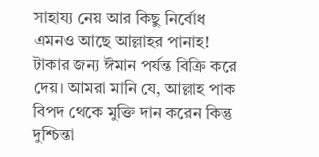সাহায্য নেয় আর কিছু নির্বোধ এমনও আছে আল্লাহর পানাহ! টাকার জন্য ঈমান পর্যন্ত বিক্রি করে দেয়। আমরা মানি যে, আল্লাহ পাক বিপদ থেকে মুক্তি দান করেন কিন্তু দুশ্চিন্তা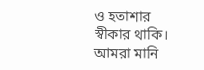ও হতাশার স্বীকার থাকি। আমরা মানি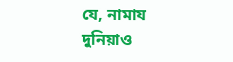যে, নামায দুনিয়াও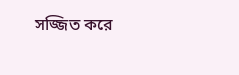সজ্জিত করে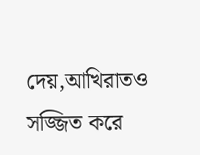দেয়,আখিরাতও সজ্জিত করে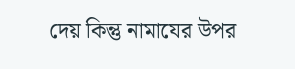দেয় কিন্তু নামাযের উপর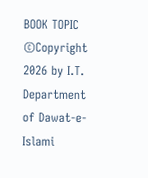BOOK TOPIC
©Copyright 2026 by I.T. Department of Dawat-e-Islami